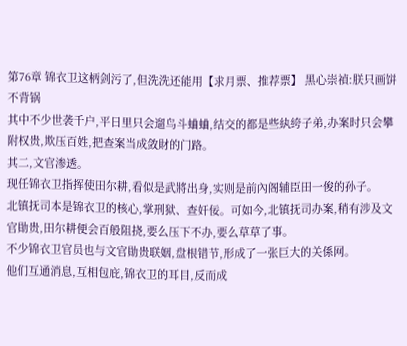第76章 锦衣卫这柄剑污了,但洗洗还能用【求月票、推荐票】 黑心崇禎:朕只画饼不背锅
其中不少世袭千户,平日里只会遛鸟斗蛐蛐,结交的都是些紈絝子弟,办案时只会攀附权贵,欺压百姓,把查案当成敛財的门路。
其二,文官渗透。
现任锦衣卫指挥使田尔耕,看似是武將出身,实则是前內阁辅臣田一俊的孙子。
北镇抚司本是锦衣卫的核心,掌刑狱、查奸佞。可如今,北镇抚司办案,稍有涉及文官勛贵,田尔耕便会百般阻挠,要么压下不办,要么草草了事。
不少锦衣卫官员也与文官勛贵联姻,盘根错节,形成了一张巨大的关係网。
他们互通消息,互相包庇,锦衣卫的耳目,反而成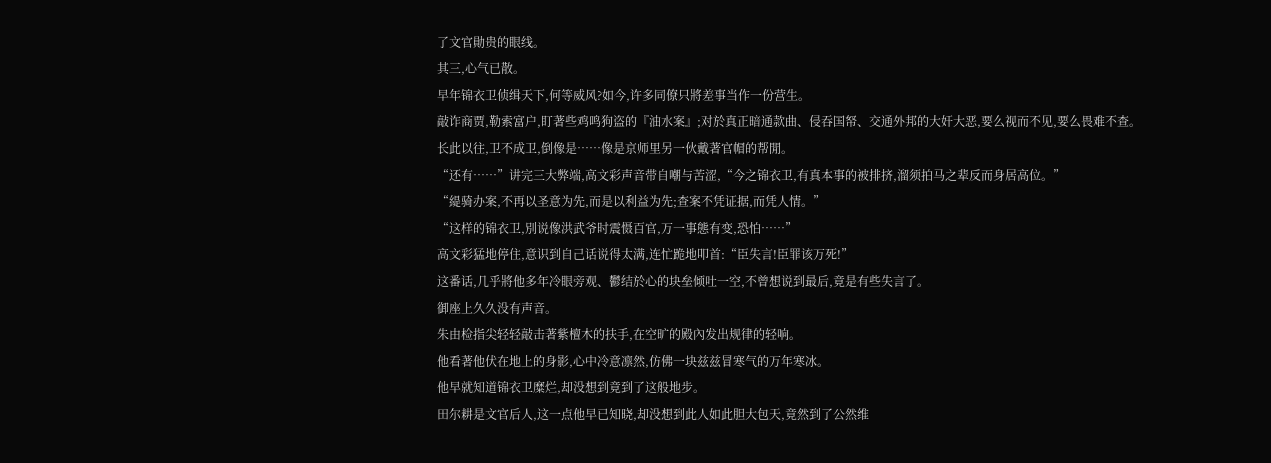了文官勛贵的眼线。
其三,心气已散。
早年锦衣卫侦缉天下,何等威风?如今,许多同僚只將差事当作一份营生。
敲诈商贾,勒索富户,盯著些鸡鸣狗盗的『油水案』;对於真正暗通款曲、侵吞国帑、交通外邦的大奸大恶,要么视而不见,要么畏难不查。
长此以往,卫不成卫,倒像是……像是京师里另一伙戴著官帽的帮閒。
“还有……”讲完三大弊端,高文彩声音带自嘲与苦涩,“今之锦衣卫,有真本事的被排挤,溜须拍马之辈反而身居高位。”
“緹骑办案,不再以圣意为先,而是以利益为先;查案不凭证据,而凭人情。”
“这样的锦衣卫,別说像洪武爷时震慑百官,万一事態有变,恐怕……”
高文彩猛地停住,意识到自己话说得太满,连忙跪地叩首:“臣失言!臣罪该万死!”
这番话,几乎將他多年冷眼旁观、鬱结於心的块垒倾吐一空,不曾想说到最后,竟是有些失言了。
御座上久久没有声音。
朱由检指尖轻轻敲击著紫檀木的扶手,在空旷的殿內发出规律的轻响。
他看著他伏在地上的身影,心中冷意凛然,仿佛一块兹兹冒寒气的万年寒冰。
他早就知道锦衣卫糜烂,却没想到竟到了这般地步。
田尔耕是文官后人,这一点他早已知晓,却没想到此人如此胆大包天,竟然到了公然维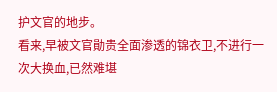护文官的地步。
看来,早被文官勛贵全面渗透的锦衣卫,不进行一次大换血,已然难堪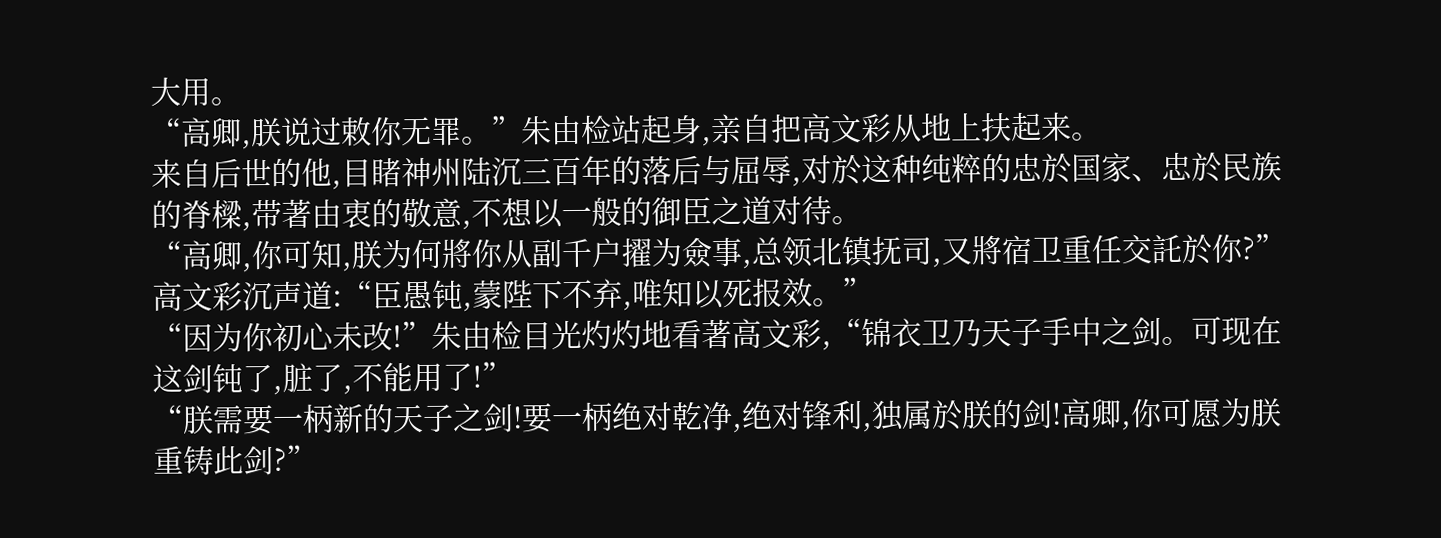大用。
“高卿,朕说过敕你无罪。”朱由检站起身,亲自把高文彩从地上扶起来。
来自后世的他,目睹神州陆沉三百年的落后与屈辱,对於这种纯粹的忠於国家、忠於民族的脊樑,带著由衷的敬意,不想以一般的御臣之道对待。
“高卿,你可知,朕为何將你从副千户擢为僉事,总领北镇抚司,又將宿卫重任交託於你?”
高文彩沉声道:“臣愚钝,蒙陛下不弃,唯知以死报效。”
“因为你初心未改!”朱由检目光灼灼地看著高文彩,“锦衣卫乃天子手中之剑。可现在这剑钝了,脏了,不能用了!”
“朕需要一柄新的天子之剑!要一柄绝对乾净,绝对锋利,独属於朕的剑!高卿,你可愿为朕重铸此剑?”